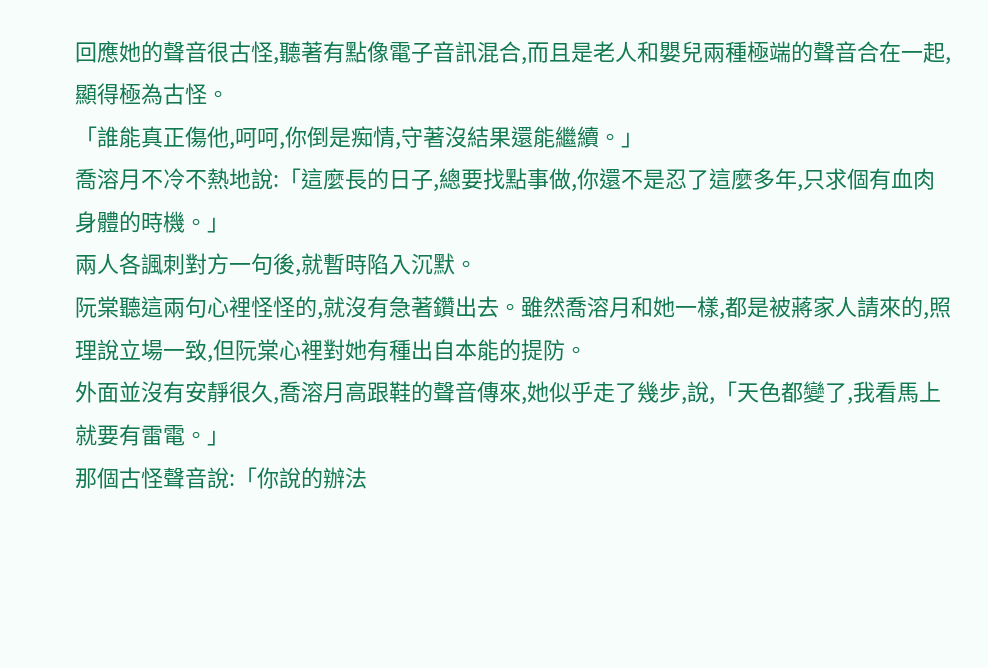回應她的聲音很古怪,聽著有點像電子音訊混合,而且是老人和嬰兒兩種極端的聲音合在一起,顯得極為古怪。
「誰能真正傷他,呵呵,你倒是痴情,守著沒結果還能繼續。」
喬溶月不冷不熱地說:「這麼長的日子,總要找點事做,你還不是忍了這麼多年,只求個有血肉身體的時機。」
兩人各諷刺對方一句後,就暫時陷入沉默。
阮棠聽這兩句心裡怪怪的,就沒有急著鑽出去。雖然喬溶月和她一樣,都是被蔣家人請來的,照理說立場一致,但阮棠心裡對她有種出自本能的提防。
外面並沒有安靜很久,喬溶月高跟鞋的聲音傳來,她似乎走了幾步,說,「天色都變了,我看馬上就要有雷電。」
那個古怪聲音說:「你說的辦法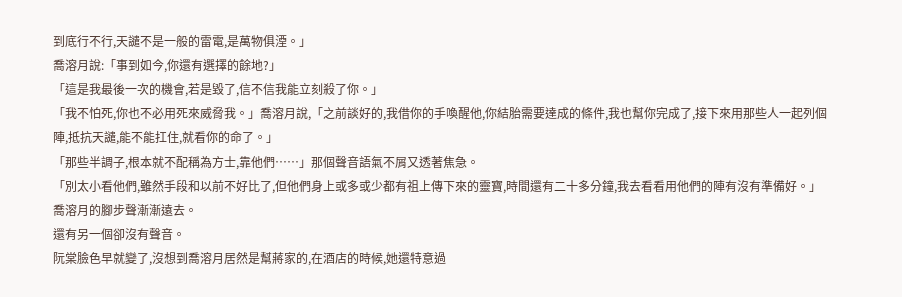到底行不行,天譴不是一般的雷電,是萬物俱湮。」
喬溶月說:「事到如今,你還有選擇的餘地?」
「這是我最後一次的機會,若是毀了,信不信我能立刻殺了你。」
「我不怕死,你也不必用死來威脅我。」喬溶月說,「之前談好的,我借你的手喚醒他,你結胎需要達成的條件,我也幫你完成了,接下來用那些人一起列個陣,抵抗天譴,能不能扛住,就看你的命了。」
「那些半調子,根本就不配稱為方士,靠他們……」那個聲音語氣不屑又透著焦急。
「別太小看他們,雖然手段和以前不好比了,但他們身上或多或少都有祖上傳下來的靈寶,時間還有二十多分鐘,我去看看用他們的陣有沒有準備好。」
喬溶月的腳步聲漸漸遠去。
還有另一個卻沒有聲音。
阮棠臉色早就變了,沒想到喬溶月居然是幫蔣家的,在酒店的時候,她還特意過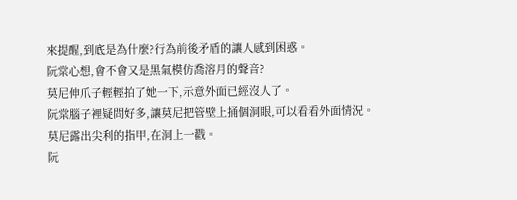來提醒,到底是為什麼?行為前後矛盾的讓人感到困惑。
阮棠心想,會不會又是黑氣模仿喬溶月的聲音?
莫尼伸爪子輕輕拍了她一下,示意外面已經沒人了。
阮棠腦子裡疑問好多,讓莫尼把管壁上捅個洞眼,可以看看外面情況。
莫尼露出尖利的指甲,在洞上一戳。
阮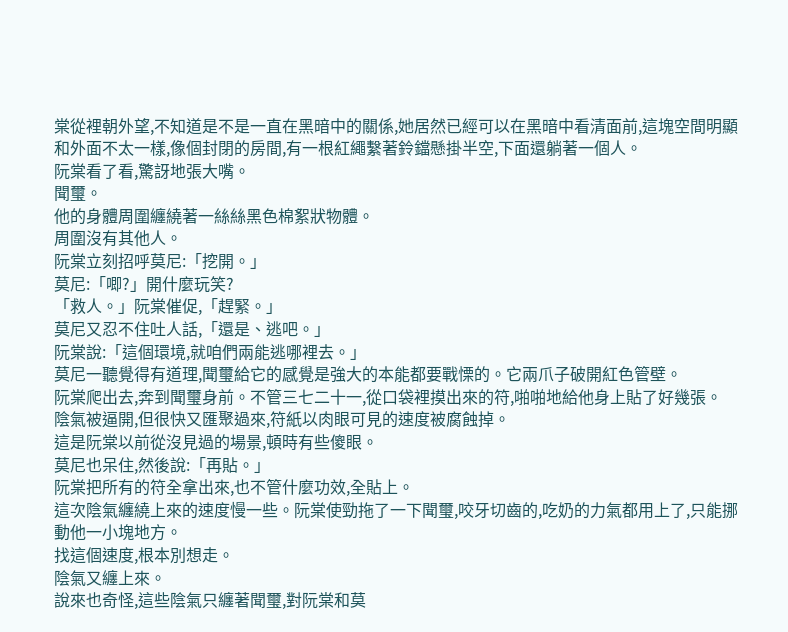棠從裡朝外望,不知道是不是一直在黑暗中的關係,她居然已經可以在黑暗中看清面前,這塊空間明顯和外面不太一樣,像個封閉的房間,有一根紅繩繫著鈴鐺懸掛半空,下面還躺著一個人。
阮棠看了看,驚訝地張大嘴。
聞璽。
他的身體周圍纏繞著一絲絲黑色棉絮狀物體。
周圍沒有其他人。
阮棠立刻招呼莫尼:「挖開。」
莫尼:「唧?」開什麼玩笑?
「救人。」阮棠催促,「趕緊。」
莫尼又忍不住吐人話,「還是、逃吧。」
阮棠說:「這個環境,就咱們兩能逃哪裡去。」
莫尼一聽覺得有道理,聞璽給它的感覺是強大的本能都要戰慄的。它兩爪子破開紅色管壁。
阮棠爬出去,奔到聞璽身前。不管三七二十一,從口袋裡摸出來的符,啪啪地給他身上貼了好幾張。
陰氣被逼開,但很快又匯聚過來,符紙以肉眼可見的速度被腐蝕掉。
這是阮棠以前從沒見過的場景,頓時有些傻眼。
莫尼也呆住,然後說:「再貼。」
阮棠把所有的符全拿出來,也不管什麼功效,全貼上。
這次陰氣纏繞上來的速度慢一些。阮棠使勁拖了一下聞璽,咬牙切齒的,吃奶的力氣都用上了,只能挪動他一小塊地方。
找這個速度,根本別想走。
陰氣又纏上來。
說來也奇怪,這些陰氣只纏著聞璽,對阮棠和莫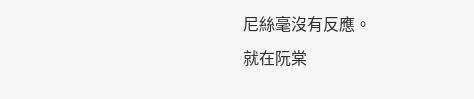尼絲毫沒有反應。
就在阮棠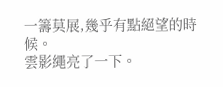一籌莫展,幾乎有點絕望的時候。
雲影繩亮了一下。